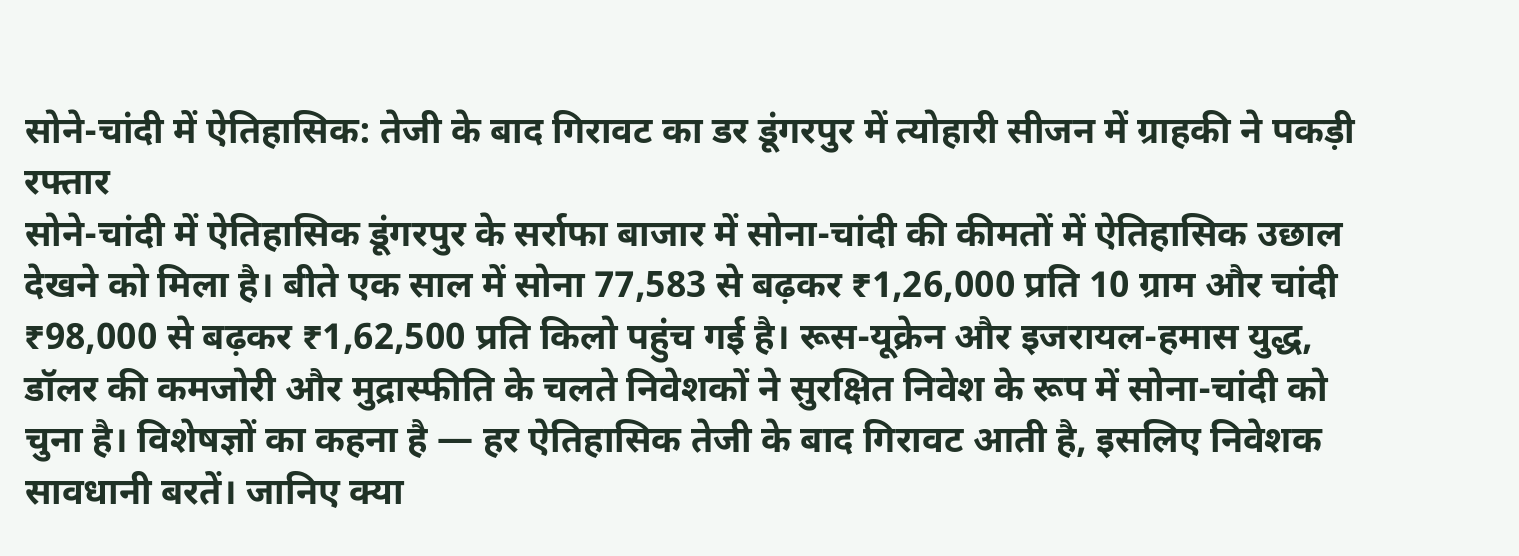सोने-चांदी में ऐतिहासिक: तेजी के बाद गिरावट का डर डूंगरपुर में त्योहारी सीजन में ग्राहकी ने पकड़ी रफ्तार
सोने-चांदी में ऐतिहासिक डूंगरपुर के सर्राफा बाजार में सोना-चांदी की कीमतों में ऐतिहासिक उछाल देखने को मिला है। बीते एक साल में सोना 77,583 से बढ़कर ₹1,26,000 प्रति 10 ग्राम और चांदी ₹98,000 से बढ़कर ₹1,62,500 प्रति किलो पहुंच गई है। रूस-यूक्रेन और इजरायल-हमास युद्ध, डॉलर की कमजोरी और मुद्रास्फीति के चलते निवेशकों ने सुरक्षित निवेश के रूप में सोना-चांदी को चुना है। विशेषज्ञों का कहना है — हर ऐतिहासिक तेजी के बाद गिरावट आती है, इसलिए निवेशक सावधानी बरतें। जानिए क्या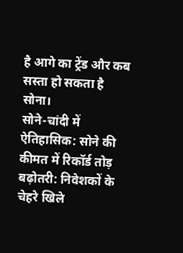है आगे का ट्रेंड और कब सस्ता हो सकता है सोना।
सोने-चांदी में ऐतिहासिक: सोने की कीमत में रिकॉर्ड तोड़ बढ़ोतरी: निवेशकों के चेहरे खिले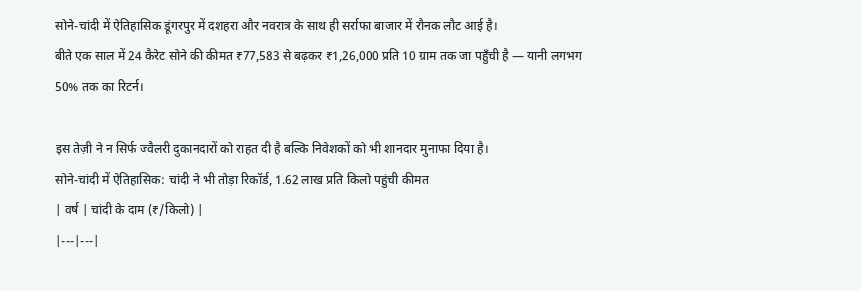सोने-चांदी में ऐतिहासिक डूंगरपुर में दशहरा और नवरात्र के साथ ही सर्राफा बाजार में रौनक लौट आई है।
बीते एक साल में 24 कैरेट सोने की कीमत ₹77,583 से बढ़कर ₹1,26,000 प्रति 10 ग्राम तक जा पहुँची है — यानी लगभग 50% तक का रिटर्न।

इस तेज़ी ने न सिर्फ ज्वैलरी दुकानदारों को राहत दी है बल्कि निवेशकों को भी शानदार मुनाफा दिया है।
सोने-चांदी में ऐतिहासिक: चांदी ने भी तोड़ा रिकॉर्ड, 1.62 लाख प्रति किलो पहुंची कीमत
| वर्ष | चांदी के दाम (₹/किलो) |
|---|---|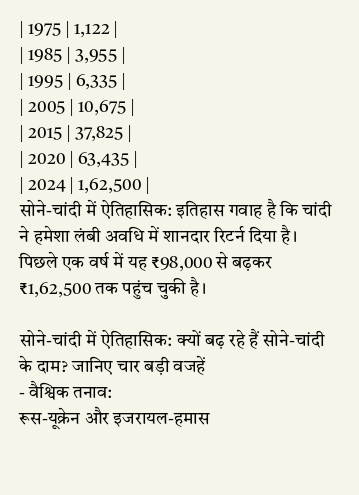| 1975 | 1,122 |
| 1985 | 3,955 |
| 1995 | 6,335 |
| 2005 | 10,675 |
| 2015 | 37,825 |
| 2020 | 63,435 |
| 2024 | 1,62,500 |
सोने-चांदी में ऐतिहासिक: इतिहास गवाह है कि चांदी ने हमेशा लंबी अवधि में शानदार रिटर्न दिया है।
पिछले एक वर्ष में यह ₹98,000 से बढ़कर ₹1,62,500 तक पहुंच चुकी है।

सोने-चांदी में ऐतिहासिक: क्यों बढ़ रहे हैं सोने-चांदी के दाम? जानिए चार बड़ी वजहें
- वैश्विक तनाव:
रूस-यूक्रेन और इजरायल-हमास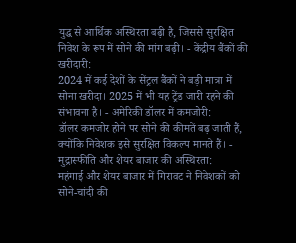युद्ध से आर्थिक अस्थिरता बढ़ी है, जिससे सुरक्षित निवेश के रूप में सोने की मांग बढ़ी। - केंद्रीय बैंकों की खरीदारी:
2024 में कई देशों के सेंट्रल बैंकों ने बड़ी मात्रा में सोना खरीदा। 2025 में भी यह ट्रेंड जारी रहने की संभावना है। - अमेरिकी डॉलर में कमजोरी:
डॉलर कमजोर होने पर सोने की कीमतें बढ़ जाती हैं, क्योंकि निवेशक इसे सुरक्षित विकल्प मानते हैं। - मुद्रास्फीति और शेयर बाजार की अस्थिरता:
महंगाई और शेयर बाजार में गिरावट ने निवेशकों को सोने-चांदी की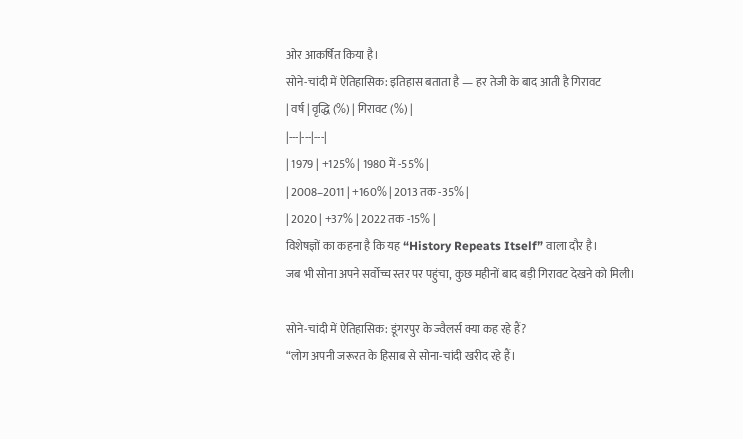ओर आकर्षित किया है।
सोने-चांदी में ऐतिहासिक: इतिहास बताता है — हर तेजी के बाद आती है गिरावट
| वर्ष | वृद्धि (%) | गिरावट (%) |
|---|---|---|
| 1979 | +125% | 1980 में -55% |
| 2008–2011 | +160% | 2013 तक -35% |
| 2020 | +37% | 2022 तक -15% |
विशेषज्ञों का कहना है कि यह “History Repeats Itself” वाला दौर है।
जब भी सोना अपने सर्वोच्च स्तर पर पहुंचा, कुछ महीनों बाद बड़ी गिरावट देखने को मिली।

सोने-चांदी में ऐतिहासिक: डूंगरपुर के ज्वैलर्स क्या कह रहे हैं?
“लोग अपनी जरूरत के हिसाब से सोना-चांदी खरीद रहे हैं।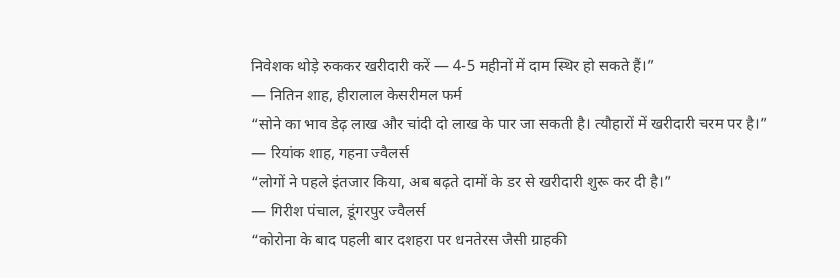निवेशक थोड़े रुककर खरीदारी करें — 4-5 महीनों में दाम स्थिर हो सकते हैं।”
— नितिन शाह, हीरालाल केसरीमल फर्म
“सोने का भाव डेढ़ लाख और चांदी दो लाख के पार जा सकती है। त्यौहारों में खरीदारी चरम पर है।”
— रियांक शाह, गहना ज्वैलर्स
“लोगों ने पहले इंतजार किया, अब बढ़ते दामों के डर से खरीदारी शुरू कर दी है।”
— गिरीश पंचाल, डूंगरपुर ज्वैलर्स
“कोरोना के बाद पहली बार दशहरा पर धनतेरस जैसी ग्राहकी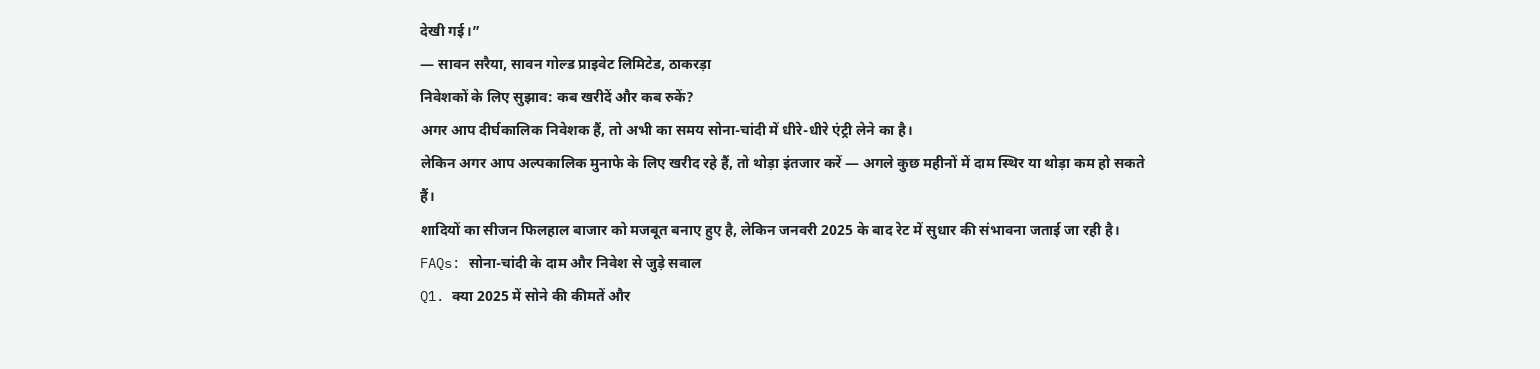देखी गई।”
— सावन सरैया, सावन गोल्ड प्राइवेट लिमिटेड, ठाकरड़ा
निवेशकों के लिए सुझाव: कब खरीदें और कब रुकें?
अगर आप दीर्घकालिक निवेशक हैं, तो अभी का समय सोना-चांदी में धीरे-धीरे एंट्री लेने का है।
लेकिन अगर आप अल्पकालिक मुनाफे के लिए खरीद रहे हैं, तो थोड़ा इंतजार करें — अगले कुछ महीनों में दाम स्थिर या थोड़ा कम हो सकते हैं।
शादियों का सीजन फिलहाल बाजार को मजबूत बनाए हुए है, लेकिन जनवरी 2025 के बाद रेट में सुधार की संभावना जताई जा रही है।
FAQs: सोना-चांदी के दाम और निवेश से जुड़े सवाल
Q1. क्या 2025 में सोने की कीमतें और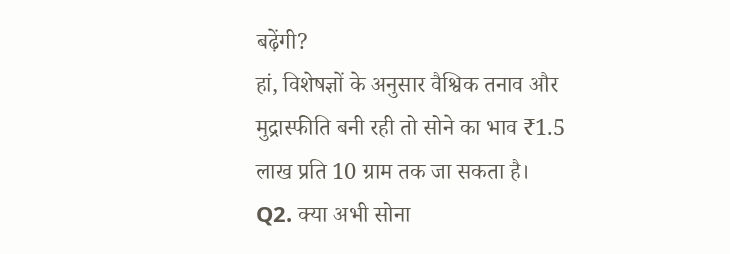बढ़ेंगी?
हां, विशेषज्ञों के अनुसार वैश्विक तनाव और मुद्रास्फीति बनी रही तो सोने का भाव ₹1.5 लाख प्रति 10 ग्राम तक जा सकता है।
Q2. क्या अभी सोना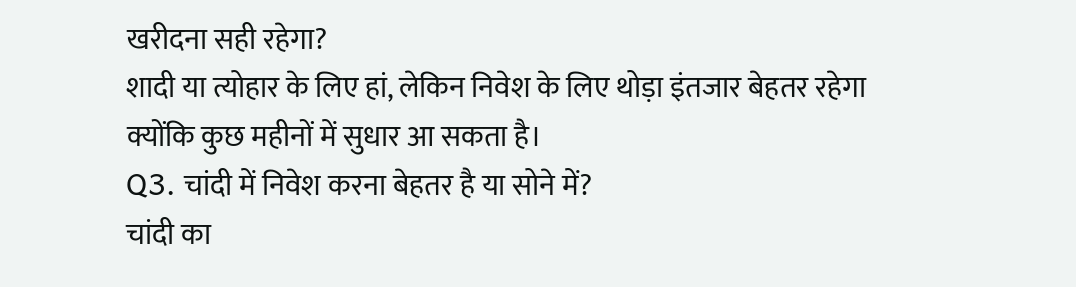खरीदना सही रहेगा?
शादी या त्योहार के लिए हां, लेकिन निवेश के लिए थोड़ा इंतजार बेहतर रहेगा क्योंकि कुछ महीनों में सुधार आ सकता है।
Q3. चांदी में निवेश करना बेहतर है या सोने में?
चांदी का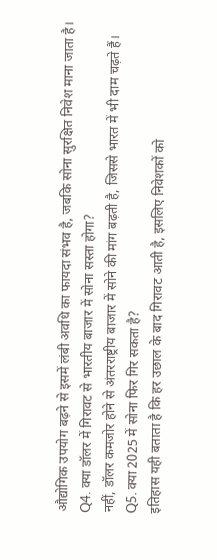औद्योगिक उपयोग बढ़ने से इसमें लंबी अवधि का फायदा संभव है, जबकि सोना सुरक्षित निवेश माना जाता है।
Q4. क्या डॉलर में गिरावट से भारतीय बाजार में सोना सस्ता होगा?
नहीं, डॉलर कमजोर होने से अंतरराष्ट्रीय बाजार में सोने की मांग बढ़ती है, जिससे भारत में भी दाम चढ़ते हैं।
Q5. क्या 2025 में सोना फिर गिर सकता है?
इतिहास यही बताता है कि हर उछाल के बाद गिरावट आती है, इसलिए निवेशकों को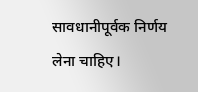सावधानीपूर्वक निर्णय लेना चाहिए।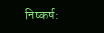निष्कर्ष: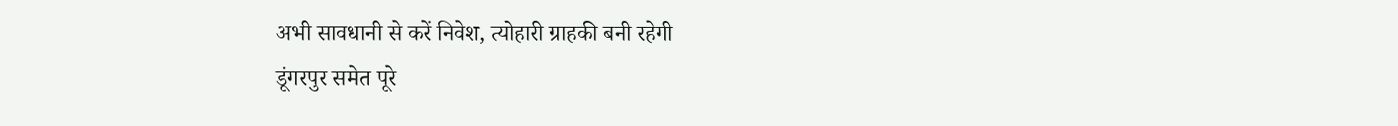अभी सावधानी से करें निवेश, त्योहारी ग्राहकी बनी रहेगी
डूंगरपुर समेत पूरे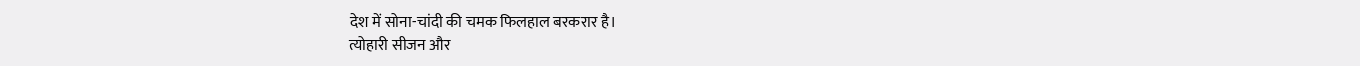देश में सोना-चांदी की चमक फिलहाल बरकरार है।
त्योहारी सीजन और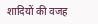शादियों की वजह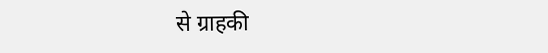से ग्राहकी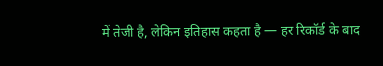में तेजी है, लेकिन इतिहास कहता है — हर रिकॉर्ड के बाद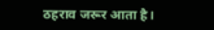ठहराव जरूर आता है।